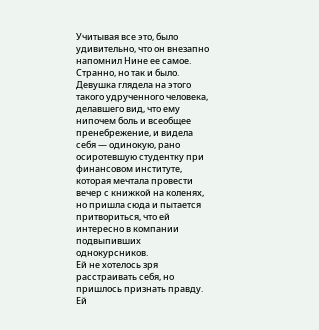Учитывая все это, было удивительно, что он внезапно напомнил Нине ее самое. Странно, но так и было. Девушка глядела на этого такого удрученного человека, делавшего вид, что ему нипочем боль и всеобщее пренебрежение, и видела себя — одинокую, рано осиротевшую студентку при финансовом институте, которая мечтала провести вечер с книжкой на коленях, но пришла сюда и пытается притвориться, что ей интересно в компании подвыпивших однокурсников.
Ей не хотелось зря расстраивать себя, но пришлось признать правду. Ей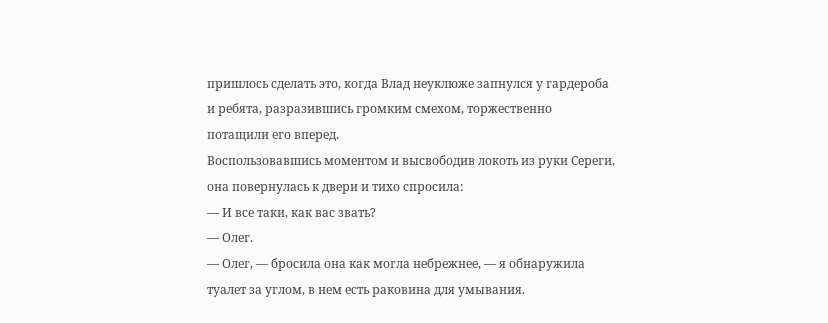пришлось сделать это, когда Влад неуклюже запнулся у гардероба и ребята, разразившись громким смехом, торжественно потащили его вперед.
Воспользовавшись моментом и высвободив локоть из руки Сереги, она повернулась к двери и тихо спросила:
— И все таки, как вас звать?
— Олег.
— Олег, — бросила она как могла небрежнее, — я обнаружила туалет за углом, в нем есть раковина для умывания.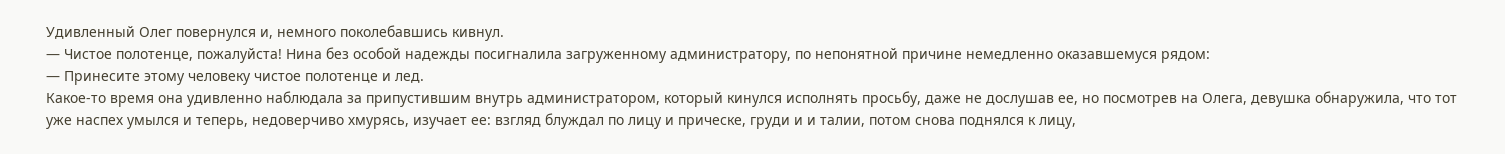Удивленный Олег повернулся и, немного поколебавшись кивнул.
— Чистое полотенце, пожалуйста! Нина без особой надежды посигналила загруженному администратору, по непонятной причине немедленно оказавшемуся рядом:
— Принесите этому человеку чистое полотенце и лед.
Какое-то время она удивленно наблюдала за припустившим внутрь администратором, который кинулся исполнять просьбу, даже не дослушав ее, но посмотрев на Олега, девушка обнаружила, что тот уже наспех умылся и теперь, недоверчиво хмурясь, изучает ее: взгляд блуждал по лицу и прическе, груди и и талии, потом снова поднялся к лицу,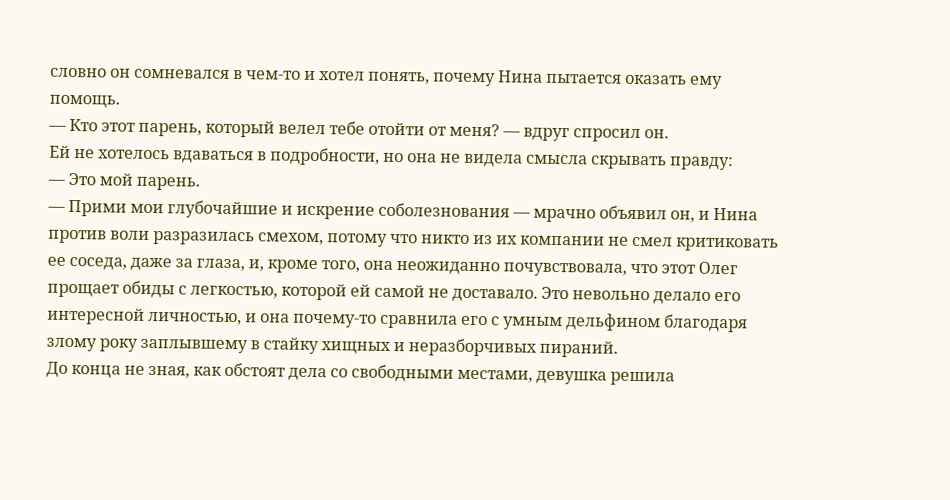словно он сомневался в чем-то и хотел понять, почему Нина пытается оказать ему помощь.
— Кто этот парень, который велел тебе отойти от меня? — вдруг спросил он.
Ей не хотелось вдаваться в подробности, но она не видела смысла скрывать правду:
— Это мой парень.
— Прими мои глубочайшие и искрение соболезнования — мрачно объявил он, и Нина против воли разразилась смехом, потому что никто из их компании не смел критиковать ее соседа, даже за глаза, и, кроме того, она неожиданно почувствовала, что этот Олег прощает обиды с легкостью, которой ей самой не доставало. Это невольно делало его интересной личностью, и она почему-то сравнила его с умным дельфином благодаря злому року заплывшему в стайку хищных и неразборчивых пираний.
До конца не зная, как обстоят дела со свободными местами, девушка решила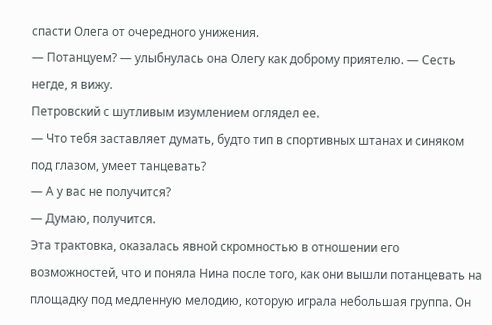спасти Олега от очередного унижения.
— Потанцуем? — улыбнулась она Олегу как доброму приятелю. — Сесть негде, я вижу.
Петровский с шутливым изумлением оглядел ее.
— Что тебя заставляет думать, будто тип в спортивных штанах и синяком под глазом, умеет танцевать?
— А у вас не получится?
— Думаю, получится.
Эта трактовка, оказалась явной скромностью в отношении его возможностей, что и поняла Нина после того, как они вышли потанцевать на площадку под медленную мелодию, которую играла небольшая группа. Он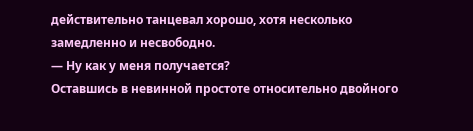действительно танцевал хорошо, хотя несколько замедленно и несвободно.
— Ну как у меня получается?
Оставшись в невинной простоте относительно двойного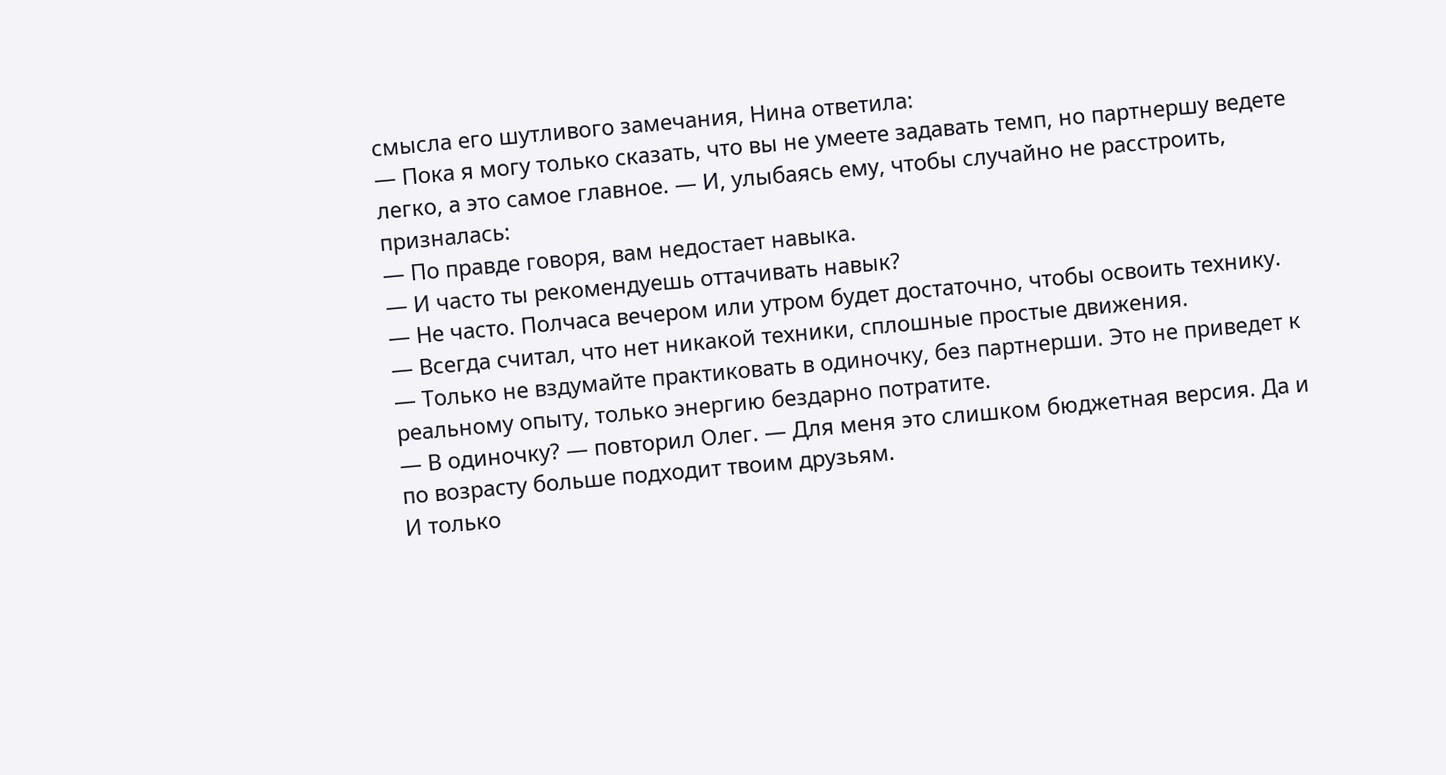смысла его шутливого замечания, Нина ответила:
— Пока я могу только сказать, что вы не умеете задавать темп, но партнершу ведете легко, а это самое главное. — И, улыбаясь ему, чтобы случайно не расстроить, призналась:
— По правде говоря, вам недостает навыка.
— И часто ты рекомендуешь оттачивать навык?
— Не часто. Полчаса вечером или утром будет достаточно, чтобы освоить технику.
— Всегда считал, что нет никакой техники, сплошные простые движения.
— Только не вздумайте практиковать в одиночку, без партнерши. Это не приведет к реальному опыту, только энергию бездарно потратите.
— В одиночку? — повторил Олег. — Для меня это слишком бюджетная версия. Да и по возрасту больше подходит твоим друзьям.
И только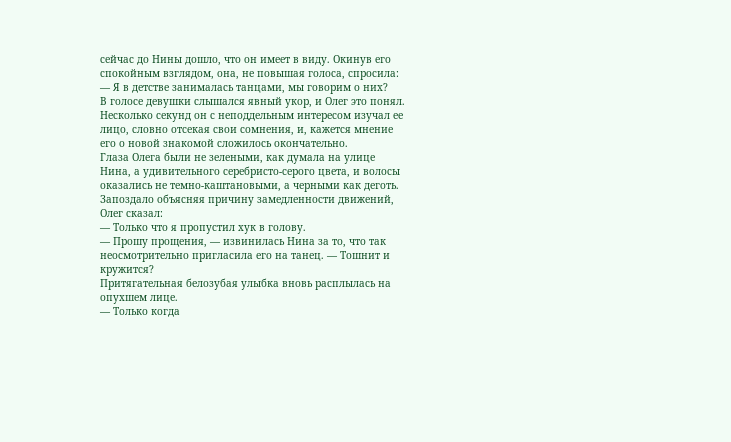сейчас до Нины дошло, что он имеет в виду. Окинув его спокойным взглядом, она, не повышая голоса, спросила:
— Я в детстве занималась танцами, мы говорим о них?
В голосе девушки слышался явный укор, и Олег это понял. Несколько секунд он с неподдельным интересом изучал ее лицо, словно отсекая свои сомнения, и, кажется мнение его о новой знакомой сложилось окончательно.
Глаза Олега были не зелеными, как думала на улице Нина, а удивительного серебристо-серого цвета, и волосы оказались не темно-каштановыми, а черными как деготь.
Запоздало объясняя причину замедленности движений, Олег сказал:
— Только что я пропустил хук в голову.
— Прошу прощения, — извинилась Нина за то, что так неосмотрительно пригласила его на танец. — Тошнит и кружится?
Притягательная белозубая улыбка вновь расплылась на опухшем лице.
— Только когда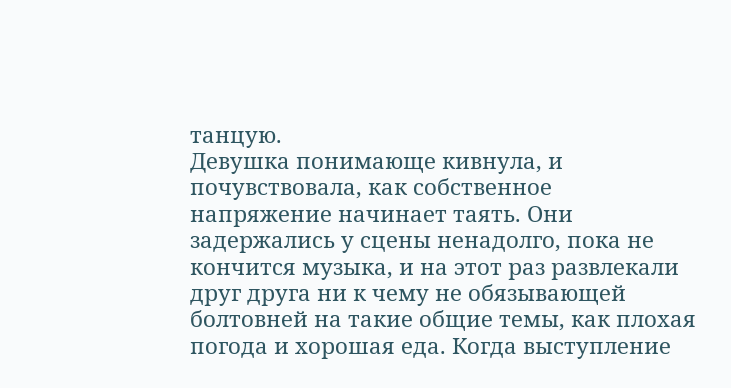танцую.
Девушка понимающе кивнула, и почувствовала, как собственное напряжение начинает таять. Они задержались у сцены ненадолго, пока не кончится музыка, и на этот раз развлекали друг друга ни к чему не обязывающей болтовней на такие общие темы, как плохая погода и хорошая еда. Когда выступление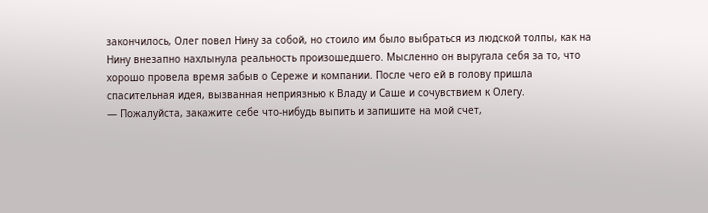закончилось, Олег повел Нину за собой, но стоило им было выбраться из людской толпы, как на Нину внезапно нахлынула реальность произошедшего. Мысленно он выругала себя за то, что хорошо провела время забыв о Сереже и компании. После чего ей в голову пришла спасительная идея, вызванная неприязнью к Владу и Саше и сочувствием к Олегу.
— Пожалуйста, закажите себе что-нибудь выпить и запишите на мой счет,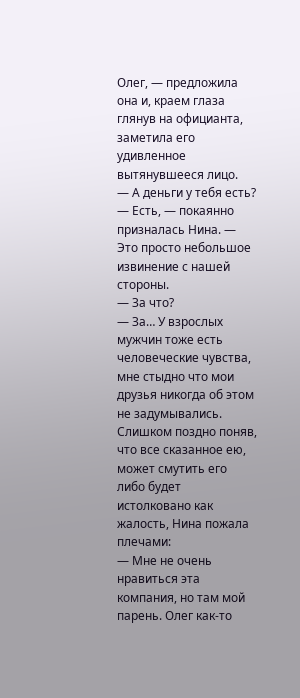Олег, — предложила она и, краем глаза глянув на официанта, заметила его удивленное вытянувшееся лицо.
— А деньги у тебя есть?
— Есть, — покаянно призналась Нина. — Это просто небольшое извинение с нашей стороны.
— За что?
— За… У взрослых мужчин тоже есть человеческие чувства, мне стыдно что мои друзья никогда об этом не задумывались.
Слишком поздно поняв, что все сказанное ею, может смутить его либо будет истолковано как жалость, Нина пожала плечами:
— Мне не очень нравиться эта компания, но там мой парень. Олег как-то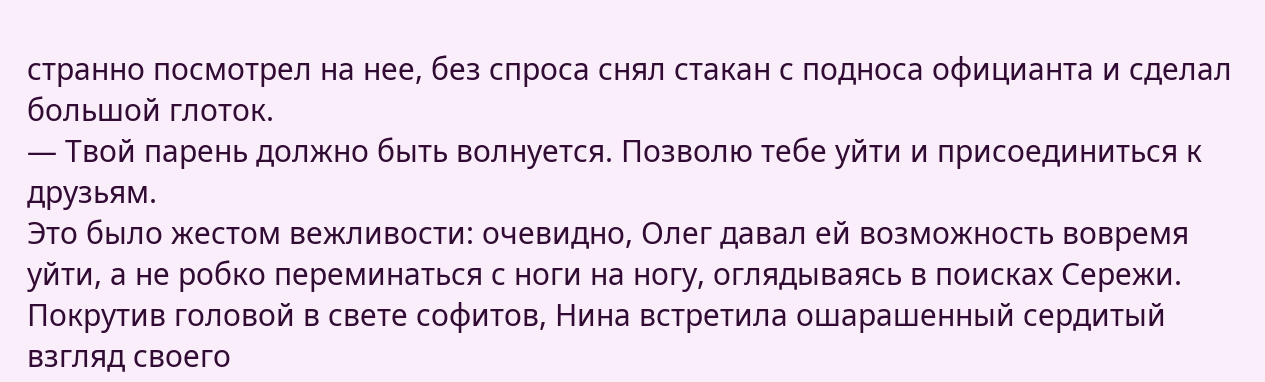странно посмотрел на нее, без спроса снял стакан с подноса официанта и сделал большой глоток.
— Твой парень должно быть волнуется. Позволю тебе уйти и присоединиться к друзьям.
Это было жестом вежливости: очевидно, Олег давал ей возможность вовремя уйти, а не робко переминаться с ноги на ногу, оглядываясь в поисках Сережи. Покрутив головой в свете софитов, Нина встретила ошарашенный сердитый взгляд своего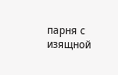парня с изящной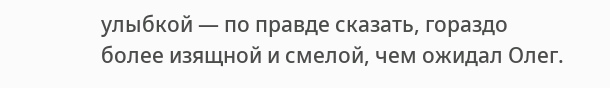улыбкой — по правде сказать, гораздо более изящной и смелой, чем ожидал Олег.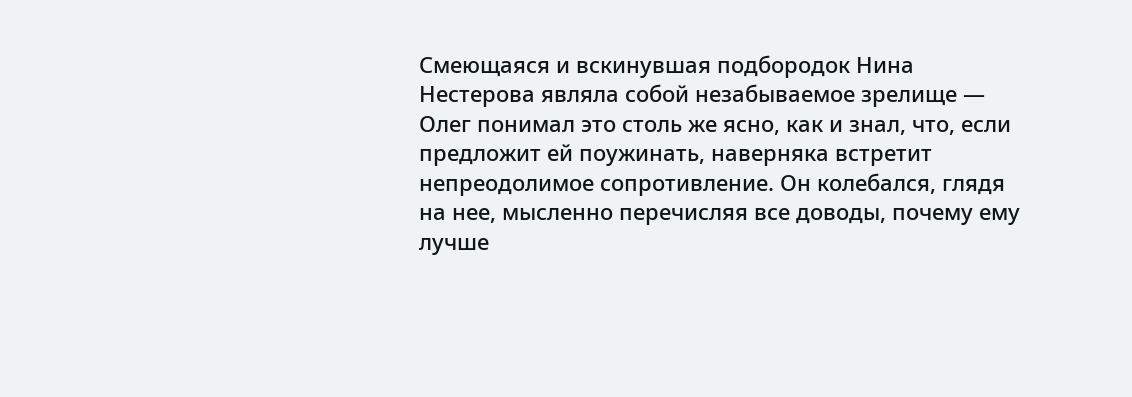Смеющаяся и вскинувшая подбородок Нина Нестерова являла собой незабываемое зрелище — Олег понимал это столь же ясно, как и знал, что, если предложит ей поужинать, наверняка встретит непреодолимое сопротивление. Он колебался, глядя на нее, мысленно перечисляя все доводы, почему ему лучше